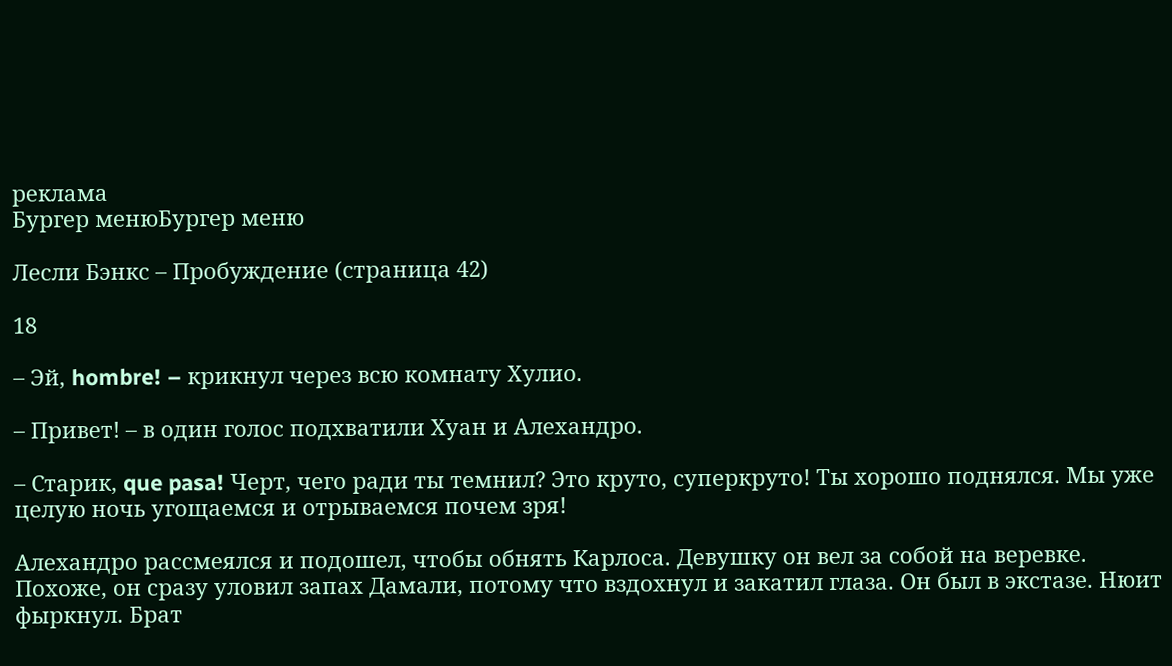реклама
Бургер менюБургер меню

Лесли Бэнкс – Пробуждение (страница 42)

18

– Эй, hombre! – крикнул через всю комнату Хулио.

– Привет! – в один голос подхватили Хуан и Алехандро.

– Старик, que pasa! Черт, чего ради ты темнил? Это круто, суперкруто! Ты хорошо поднялся. Мы уже целую ночь угощаемся и отрываемся почем зря!

Алехандро рассмеялся и подошел, чтобы обнять Карлоса. Девушку он вел за собой на веревке. Похоже, он сразу уловил запах Дамали, потому что вздохнул и закатил глаза. Он был в экстазе. Нюит фыркнул. Брат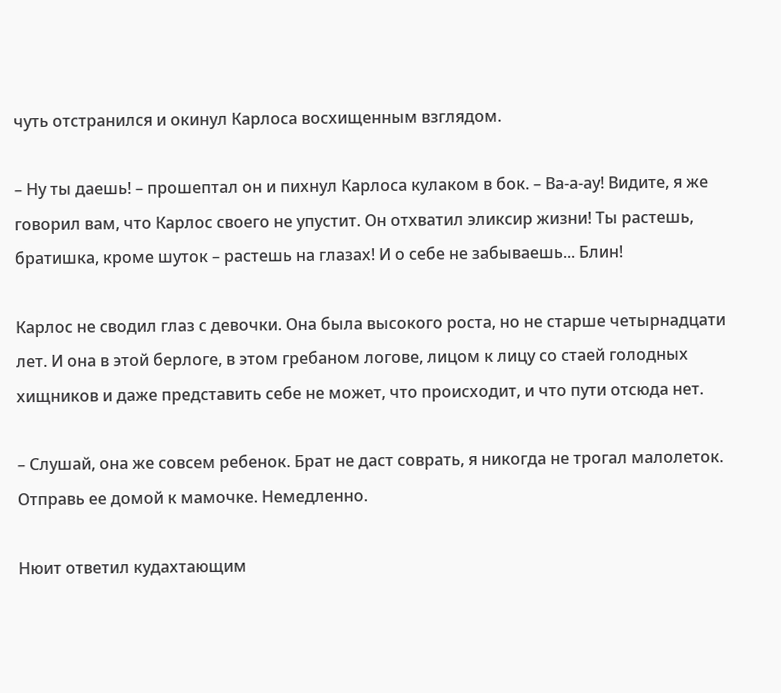чуть отстранился и окинул Карлоса восхищенным взглядом.

– Ну ты даешь! – прошептал он и пихнул Карлоса кулаком в бок. – Ва-а-ау! Видите, я же говорил вам, что Карлос своего не упустит. Он отхватил эликсир жизни! Ты растешь, братишка, кроме шуток – растешь на глазах! И о себе не забываешь... Блин!

Карлос не сводил глаз с девочки. Она была высокого роста, но не старше четырнадцати лет. И она в этой берлоге, в этом гребаном логове, лицом к лицу со стаей голодных хищников и даже представить себе не может, что происходит, и что пути отсюда нет.

– Слушай, она же совсем ребенок. Брат не даст соврать, я никогда не трогал малолеток. Отправь ее домой к мамочке. Немедленно.

Нюит ответил кудахтающим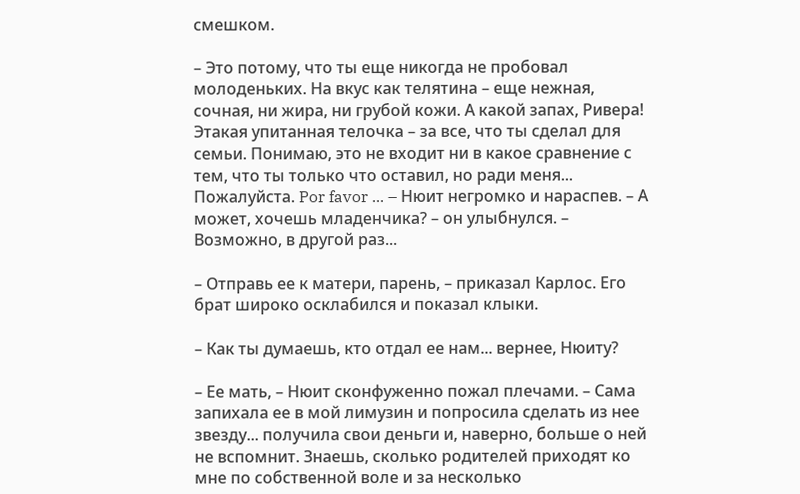смешком.

– Это потому, что ты еще никогда не пробовал молоденьких. На вкус как телятина – еще нежная, сочная, ни жира, ни грубой кожи. А какой запах, Ривера! Этакая упитанная телочка – за все, что ты сделал для семьи. Понимаю, это не входит ни в какое сравнение с тем, что ты только что оставил, но ради меня... Пожалуйста. Por favor ... – Нюит негромко и нараспев. – А может, хочешь младенчика? – он улыбнулся. – Возможно, в другой раз...

– Отправь ее к матери, парень, – приказал Карлос. Его брат широко осклабился и показал клыки.

– Как ты думаешь, кто отдал ее нам... вернее, Нюиту?

– Ее мать, – Нюит сконфуженно пожал плечами. – Сама запихала ее в мой лимузин и попросила сделать из нее звезду... получила свои деньги и, наверно, больше о ней не вспомнит. Знаешь, сколько родителей приходят ко мне по собственной воле и за несколько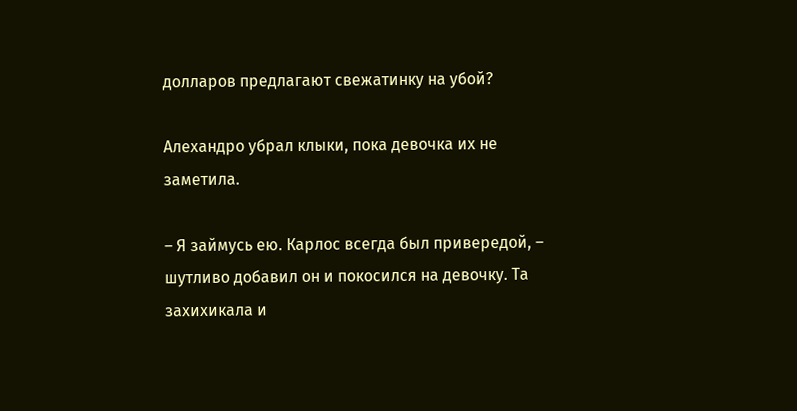долларов предлагают свежатинку на убой?

Алехандро убрал клыки, пока девочка их не заметила.

– Я займусь ею. Карлос всегда был привередой, – шутливо добавил он и покосился на девочку. Та захихикала и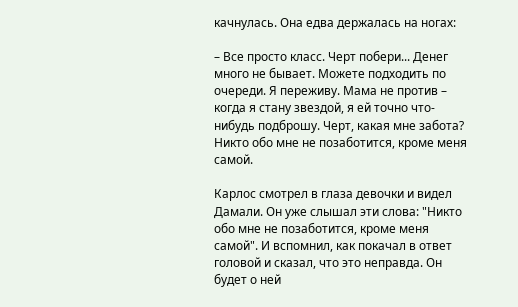качнулась. Она едва держалась на ногах:

– Все просто класс. Черт побери... Денег много не бывает. Можете подходить по очереди. Я переживу. Мама не против – когда я стану звездой, я ей точно что-нибудь подброшу. Черт, какая мне забота? Никто обо мне не позаботится, кроме меня самой.

Карлос смотрел в глаза девочки и видел Дамали. Он уже слышал эти слова: "Никто обо мне не позаботится, кроме меня самой". И вспомнил, как покачал в ответ головой и сказал, что это неправда. Он будет о ней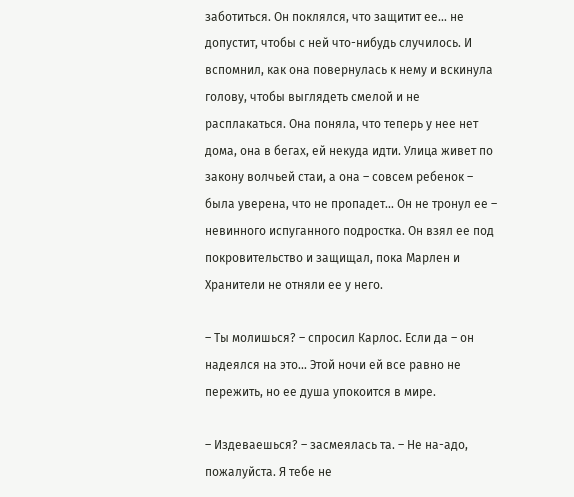заботиться. Он поклялся, что защитит ее... не допустит, чтобы с ней что-нибудь случилось. И вспомнил, как она повернулась к нему и вскинула голову, чтобы выглядеть смелой и не расплакаться. Она поняла, что теперь у нее нет дома, она в бегах, ей некуда идти. Улица живет по закону волчьей стаи, а она – совсем ребенок – была уверена, что не пропадет... Он не тронул ее – невинного испуганного подростка. Он взял ее под покровительство и защищал, пока Марлен и Хранители не отняли ее у него.

– Ты молишься? – спросил Карлос. Если да – он надеялся на это... Этой ночи ей все равно не пережить, но ее душа упокоится в мире.

– Издеваешься? – засмеялась та. – Не на-адо, пожалуйста. Я тебе не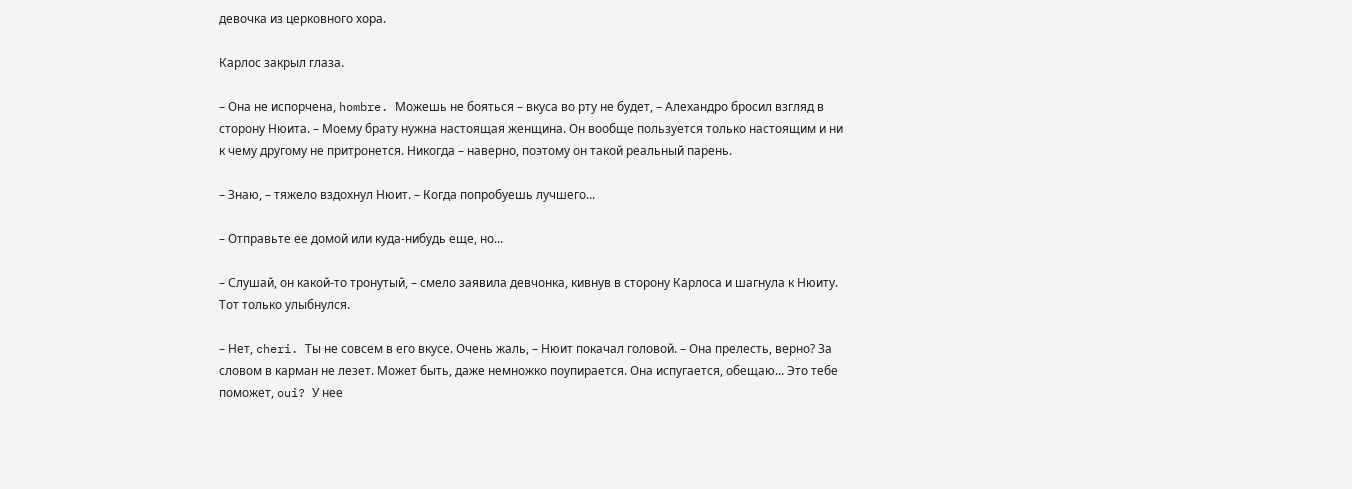девочка из церковного хора.

Карлос закрыл глаза.

– Она не испорчена, hombre. Можешь не бояться – вкуса во рту не будет, – Алехандро бросил взгляд в сторону Нюита. – Моему брату нужна настоящая женщина. Он вообще пользуется только настоящим и ни к чему другому не притронется. Никогда – наверно, поэтому он такой реальный парень.

– Знаю, – тяжело вздохнул Нюит. – Когда попробуешь лучшего...

– Отправьте ее домой или куда-нибудь еще, но...

– Слушай, он какой-то тронутый, – смело заявила девчонка, кивнув в сторону Карлоса и шагнула к Нюиту. Тот только улыбнулся.

– Нет, cheri. Ты не совсем в его вкусе. Очень жаль, – Нюит покачал головой. – Она прелесть, верно? За словом в карман не лезет. Может быть, даже немножко поупирается. Она испугается, обещаю... Это тебе поможет, oui? У нее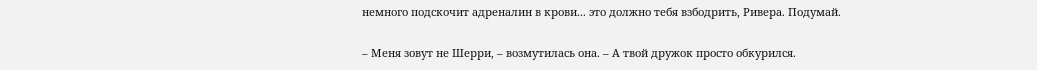немного подскочит адреналин в крови... это должно тебя взбодрить, Ривера. Подумай.

– Меня зовут не Шерри, – возмутилась она. – А твой дружок просто обкурился.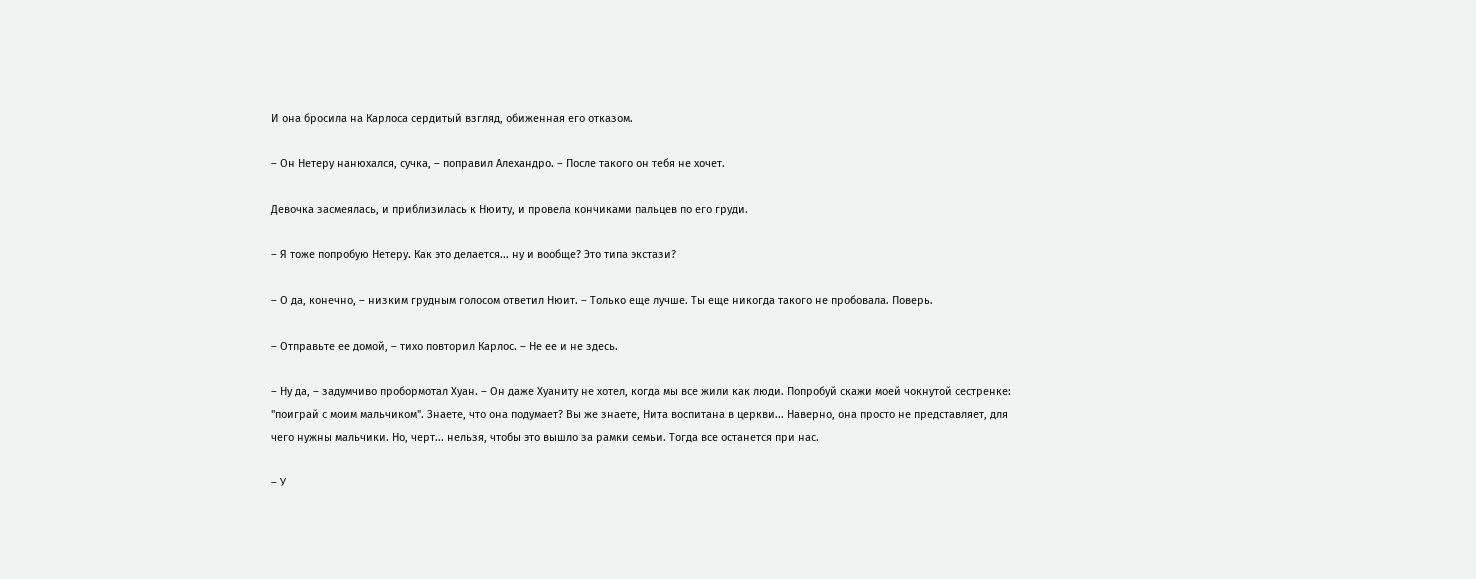И она бросила на Карлоса сердитый взгляд, обиженная его отказом.

– Он Нетеру нанюхался, сучка, – поправил Алехандро. – После такого он тебя не хочет.

Девочка засмеялась, и приблизилась к Нюиту, и провела кончиками пальцев по его груди.

– Я тоже попробую Нетеру. Как это делается... ну и вообще? Это типа экстази?

– О да, конечно, – низким грудным голосом ответил Нюит. – Только еще лучше. Ты еще никогда такого не пробовала. Поверь.

– Отправьте ее домой, – тихо повторил Карлос. – Не ее и не здесь.

– Ну да, – задумчиво пробормотал Хуан. – Он даже Хуаниту не хотел, когда мы все жили как люди. Попробуй скажи моей чокнутой сестренке: "поиграй с моим мальчиком". Знаете, что она подумает? Вы же знаете, Нита воспитана в церкви... Наверно, она просто не представляет, для чего нужны мальчики. Но, черт... нельзя, чтобы это вышло за рамки семьи. Тогда все останется при нас.

– У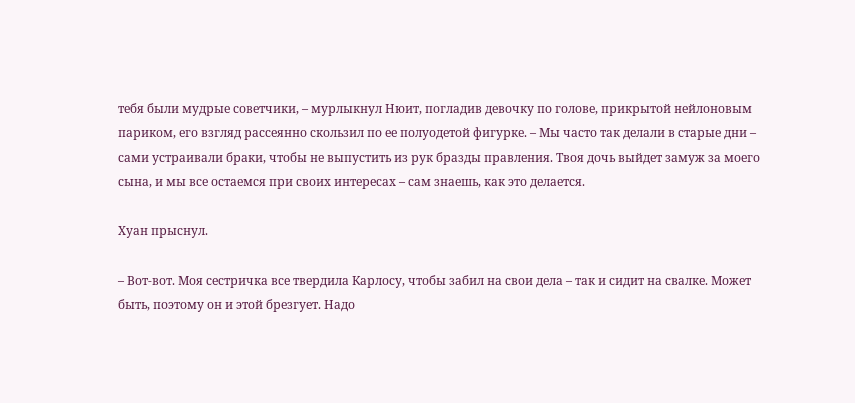тебя были мудрые советчики, – мурлыкнул Нюит, погладив девочку по голове, прикрытой нейлоновым париком, его взгляд рассеянно скользил по ее полуодетой фигурке. – Мы часто так делали в старые дни – сами устраивали браки, чтобы не выпустить из рук бразды правления. Твоя дочь выйдет замуж за моего сына, и мы все остаемся при своих интересах – сам знаешь, как это делается.

Хуан прыснул.

– Вот-вот. Моя сестричка все твердила Карлосу, чтобы забил на свои дела – так и сидит на свалке. Может быть, поэтому он и этой брезгует. Надо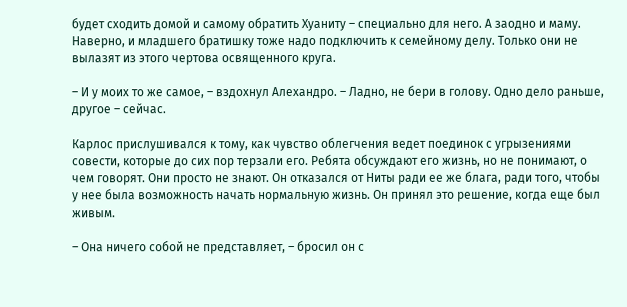будет сходить домой и самому обратить Хуаниту – специально для него. А заодно и маму. Наверно, и младшего братишку тоже надо подключить к семейному делу. Только они не вылазят из этого чертова освященного круга.

– И у моих то же самое, – вздохнул Алехандро. – Ладно, не бери в голову. Одно дело раньше, другое – сейчас.

Карлос прислушивался к тому, как чувство облегчения ведет поединок с угрызениями совести, которые до сих пор терзали его. Ребята обсуждают его жизнь, но не понимают, о чем говорят. Они просто не знают. Он отказался от Ниты ради ее же блага, ради того, чтобы у нее была возможность начать нормальную жизнь. Он принял это решение, когда еще был живым.

– Она ничего собой не представляет, – бросил он с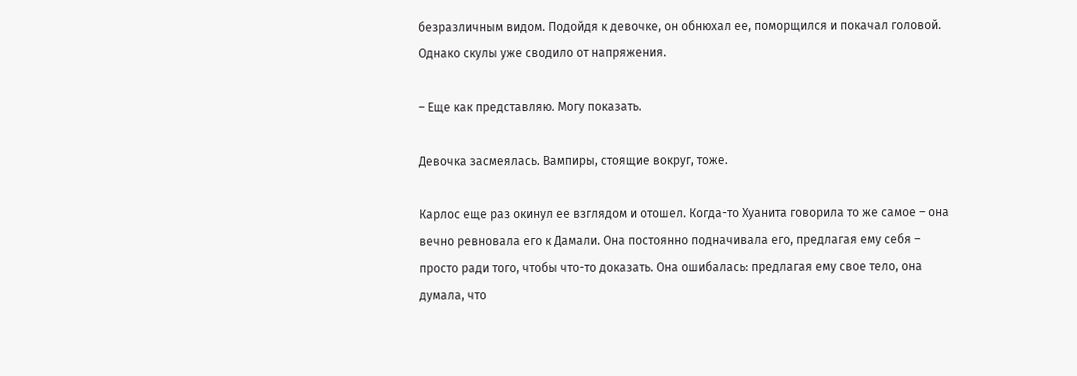безразличным видом. Подойдя к девочке, он обнюхал ее, поморщился и покачал головой. Однако скулы уже сводило от напряжения.

– Еще как представляю. Могу показать.

Девочка засмеялась. Вампиры, стоящие вокруг, тоже.

Карлос еще раз окинул ее взглядом и отошел. Когда-то Хуанита говорила то же самое – она вечно ревновала его к Дамали. Она постоянно подначивала его, предлагая ему себя – просто ради того, чтобы что-то доказать. Она ошибалась: предлагая ему свое тело, она думала, что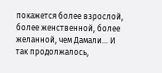покажется более взрослой, более женственной, более желанной, чем Дамали... И так продолжалось,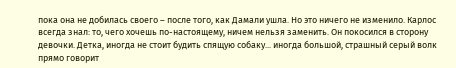пока она не добилась своего – после того, как Дамали ушла. Но это ничего не изменило. Карлос всегда знал: то, чего хочешь по-настоящему, ничем нельзя заменить. Он покосился в сторону девочки. Детка, иногда не стоит будить спящую собаку... иногда большой, страшный серый волк прямо говорит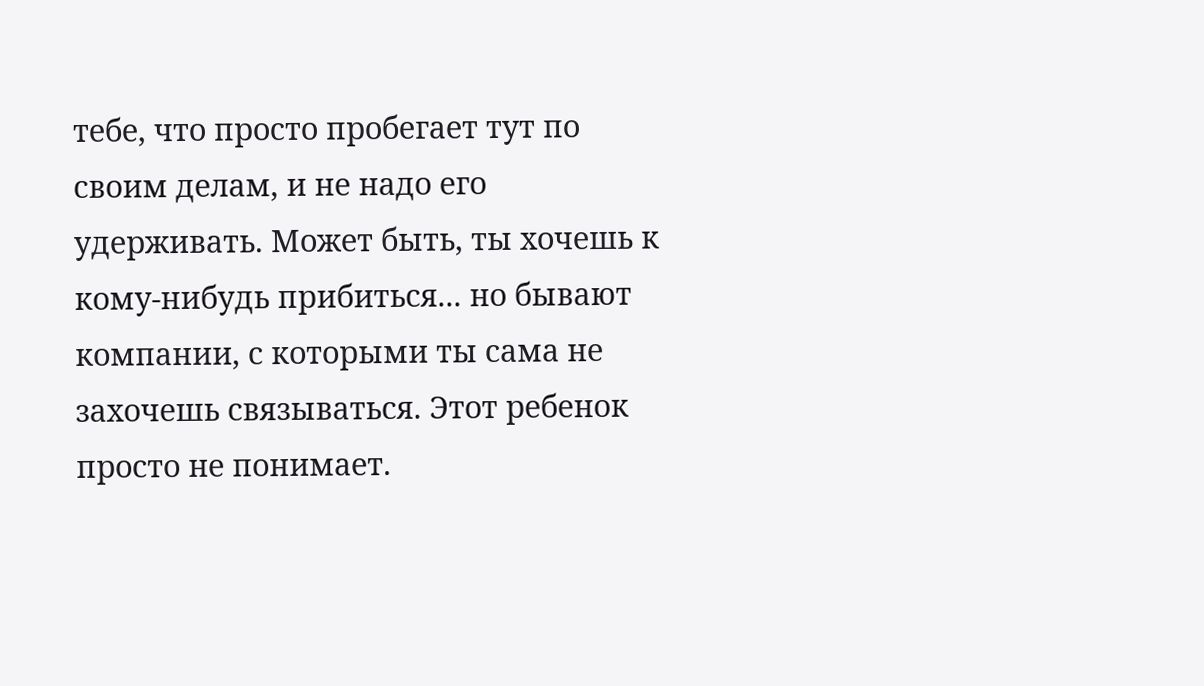тебе, что просто пробегает тут по своим делам, и не надо его удерживать. Может быть, ты хочешь к кому-нибудь прибиться... но бывают компании, с которыми ты сама не захочешь связываться. Этот ребенок просто не понимает.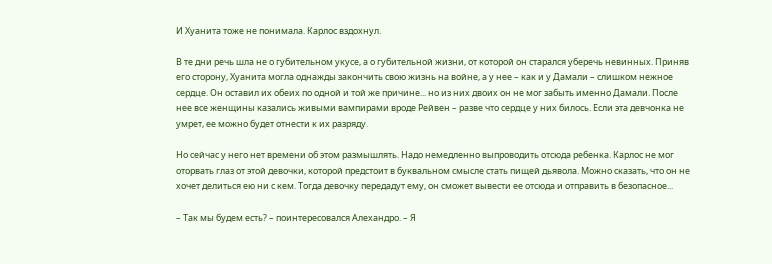И Хуанита тоже не понимала. Карлос вздохнул.

В те дни речь шла не о губительном укусе, а о губительной жизни, от которой он старался уберечь невинных. Приняв его сторону, Хуанита могла однажды закончить свою жизнь на войне, а у нее – как и у Дамали – слишком нежное сердце. Он оставил их обеих по одной и той же причине... но из них двоих он не мог забыть именно Дамали. После нее все женщины казались живыми вампирами вроде Рейвен – разве что сердце у них билось. Если эта девчонка не умрет, ее можно будет отнести к их разряду.

Но сейчас у него нет времени об этом размышлять. Надо немедленно выпроводить отсюда ребенка. Карлос не мог оторвать глаз от этой девочки, которой предстоит в буквальном смысле стать пищей дьявола. Можно сказать, что он не хочет делиться ею ни с кем. Тогда девочку передадут ему, он сможет вывести ее отсюда и отправить в безопасное...

– Так мы будем есть? – поинтересовался Алехандро. – Я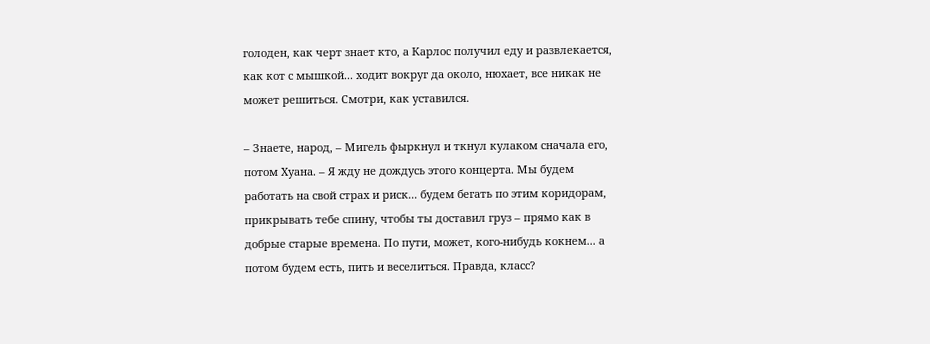голоден, как черт знает кто, а Карлос получил еду и развлекается, как кот с мышкой... ходит вокруг да около, нюхает, все никак не может решиться. Смотри, как уставился.

– Знаете, народ, – Мигель фыркнул и ткнул кулаком сначала его, потом Хуана. – Я жду не дождусь этого концерта. Мы будем работать на свой страх и риск... будем бегать по этим коридорам, прикрывать тебе спину, чтобы ты доставил груз – прямо как в добрые старые времена. По пути, может, кого-нибудь кокнем... а потом будем есть, пить и веселиться. Правда, класс?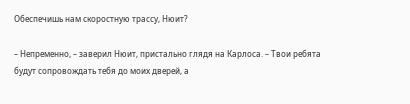Обеспечишь нам скоростную трассу, Нюит?

– Непременно, – заверил Нюит, пристально глядя на Карлоса. – Твои ребята будут сопровождать тебя до моих дверей, а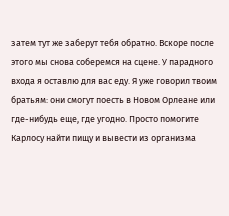затем тут же заберут тебя обратно. Вскоре после этого мы снова соберемся на сцене. У парадного входа я оставлю для вас еду. Я уже говорил твоим братьям: они смогут поесть в Новом Орлеане или где-нибудь еще, где угодно. Просто помогите Карлосу найти пищу и вывести из организма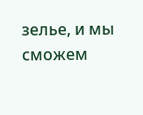зелье, и мы сможем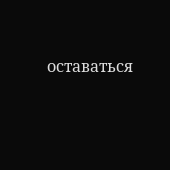оставаться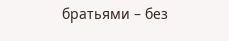братьями – без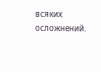всяких осложнений.